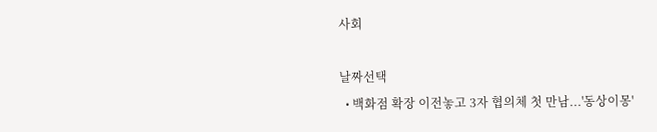사회

날짜선택
  • 백화점 확장 이전놓고 3자 협의체 첫 만남...'동상이몽'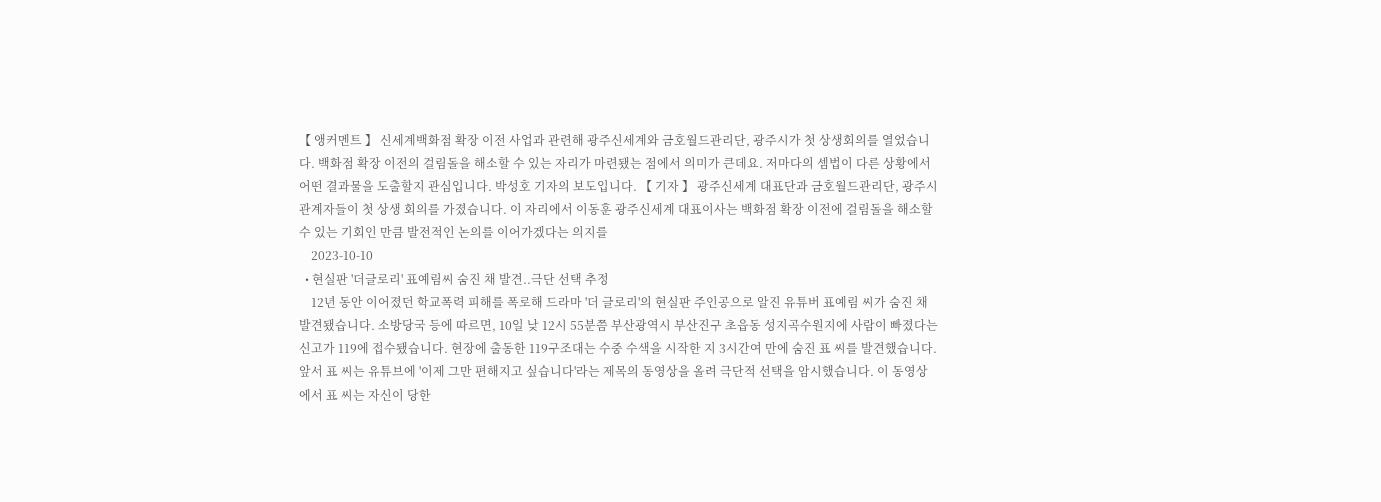【 앵커멘트 】 신세계백화점 확장 이전 사업과 관련해 광주신세계와 금호월드관리단, 광주시가 첫 상생회의를 열었습니다. 백화점 확장 이전의 걸림돌을 해소할 수 있는 자리가 마련됐는 점에서 의미가 큰데요. 저마다의 셈법이 다른 상황에서 어떤 결과물을 도출할지 관심입니다. 박성호 기자의 보도입니다. 【 기자 】 광주신세계 대표단과 금호월드관리단, 광주시 관계자들이 첫 상생 회의를 가졌습니다. 이 자리에서 이동훈 광주신세계 대표이사는 백화점 확장 이전에 걸림돌을 해소할 수 있는 기회인 만큼 발전적인 논의를 이어가겠다는 의지를
    2023-10-10
  • 현실판 '더글로리' 표예림씨 숨진 채 발견..극단 선택 추정
    12년 동안 이어졌던 학교폭력 피해를 폭로해 드라마 '더 글로리'의 현실판 주인공으로 알진 유튜버 표예림 씨가 숨진 채 발견됐습니다. 소방당국 등에 따르면, 10일 낮 12시 55분쯤 부산광역시 부산진구 초읍동 성지곡수원지에 사람이 빠졌다는 신고가 119에 접수됐습니다. 현장에 출동한 119구조대는 수중 수색을 시작한 지 3시간여 만에 숨진 표 씨를 발견했습니다. 앞서 표 씨는 유튜브에 '이제 그만 편해지고 싶습니다'라는 제목의 동영상을 올려 극단적 선택을 암시했습니다. 이 동영상에서 표 씨는 자신이 당한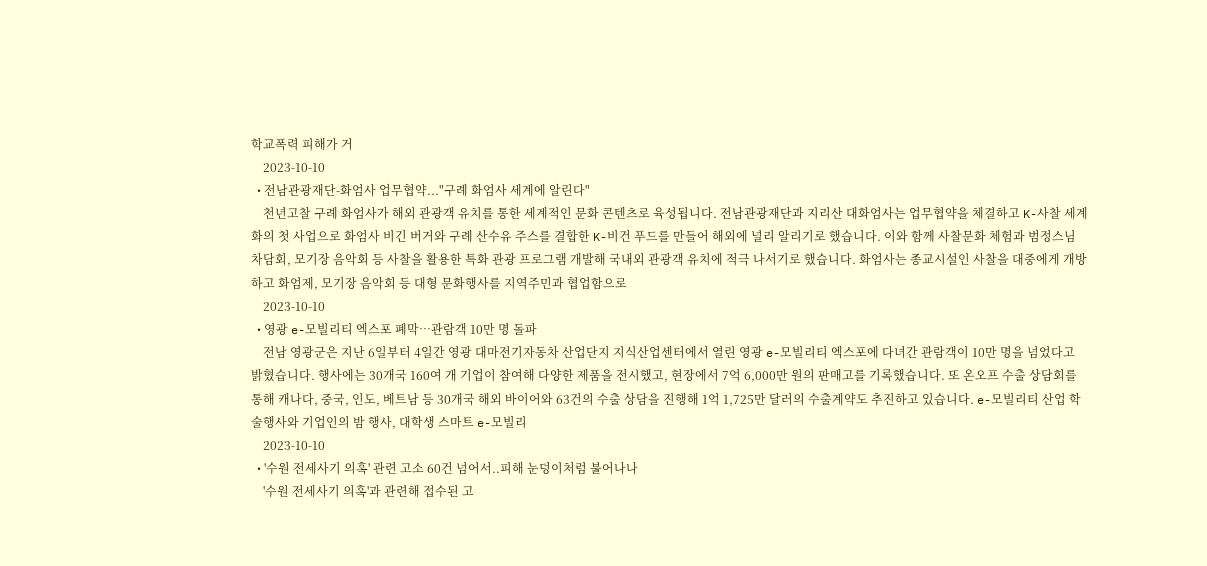학교폭력 피해가 거
    2023-10-10
  • 전남관광재단-화엄사 업무협약..."구례 화엄사 세계에 알린다"
    천년고찰 구례 화엄사가 해외 관광객 유치를 통한 세계적인 문화 콘텐츠로 육성됩니다. 전남관광재단과 지리산 대화엄사는 업무협약을 체결하고 K-사찰 세계화의 첫 사업으로 화엄사 비긴 버거와 구례 산수유 주스를 결합한 K-비건 푸드를 만들어 해외에 널리 알리기로 했습니다. 이와 함께 사찰문화 체험과 범정스님 차담회, 모기장 음악회 등 사찰을 활용한 특화 관광 프로그램 개발해 국내외 관광객 유치에 적극 나서기로 했습니다. 화엄사는 종교시설인 사찰을 대중에게 개방하고 화엄제, 모기장 음악회 등 대형 문화행사를 지역주민과 협업함으로
    2023-10-10
  • 영광 e-모빌리티 엑스포 폐막…관람객 10만 명 돌파
    전남 영광군은 지난 6일부터 4일간 영광 대마전기자동차 산업단지 지식산업센터에서 열린 영광 e-모빌리티 엑스포에 다녀간 관람객이 10만 명을 넘었다고 밝혔습니다. 행사에는 30개국 160여 개 기업이 참여해 다양한 제품을 전시했고, 현장에서 7억 6,000만 원의 판매고를 기록했습니다. 또 온오프 수출 상담회를 통해 캐나다, 중국, 인도, 베트남 등 30개국 해외 바이어와 63건의 수출 상담을 진행해 1억 1,725만 달러의 수출계약도 추진하고 있습니다. e-모빌리티 산업 학술행사와 기업인의 밤 행사, 대학생 스마트 e-모빌리
    2023-10-10
  • '수원 전세사기 의혹' 관련 고소 60건 넘어서..피해 눈덩이처럼 불어나나
    '수원 전세사기 의혹'과 관련해 접수된 고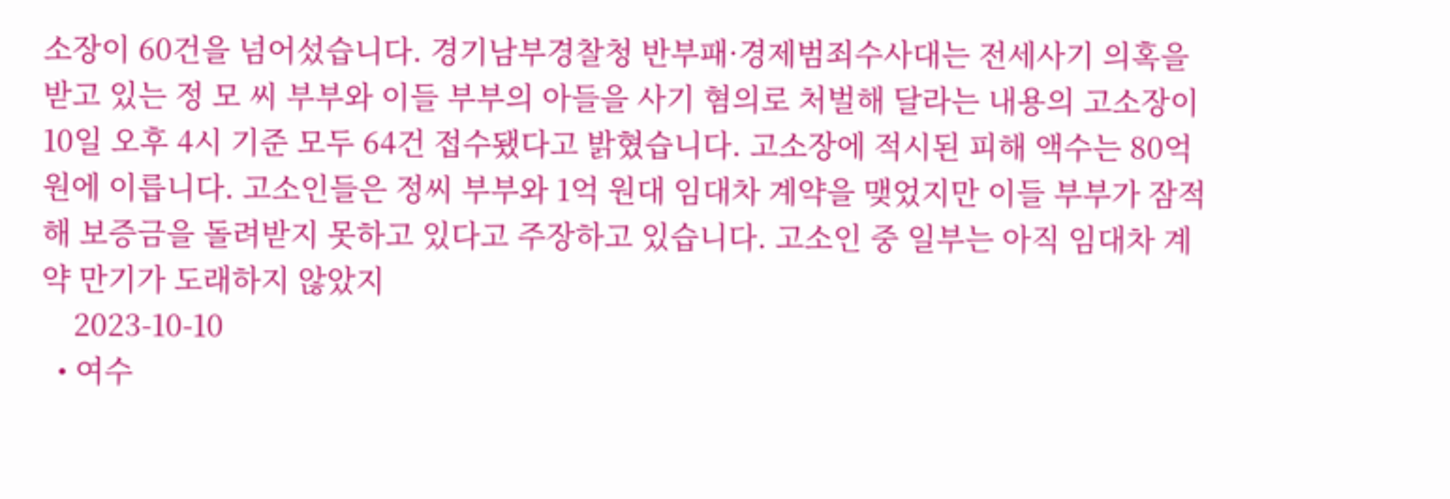소장이 60건을 넘어섰습니다. 경기남부경찰청 반부패·경제범죄수사대는 전세사기 의혹을 받고 있는 정 모 씨 부부와 이들 부부의 아들을 사기 혐의로 처벌해 달라는 내용의 고소장이 10일 오후 4시 기준 모두 64건 접수됐다고 밝혔습니다. 고소장에 적시된 피해 액수는 80억 원에 이릅니다. 고소인들은 정씨 부부와 1억 원대 임대차 계약을 맺었지만 이들 부부가 잠적해 보증금을 돌려받지 못하고 있다고 주장하고 있습니다. 고소인 중 일부는 아직 임대차 계약 만기가 도래하지 않았지
    2023-10-10
  • 여수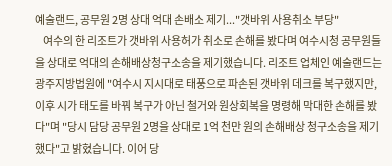예술랜드, 공무원 2명 상대 억대 손배소 제기..."갯바위 사용취소 부당"
    여수의 한 리조트가 갯바위 사용허가 취소로 손해를 봤다며 여수시청 공무원들을 상대로 억대의 손해배상청구소송을 제기했습니다. 리조트 업체인 예술랜드는 광주지방법원에 "여수시 지시대로 태풍으로 파손된 갯바위 데크를 복구했지만, 이후 시가 태도를 바꿔 복구가 아닌 철거와 원상회복을 명령해 막대한 손해를 봤다"며 "당시 담당 공무원 2명을 상대로 1억 천만 원의 손해배상 청구소송을 제기했다"고 밝혔습니다. 이어 당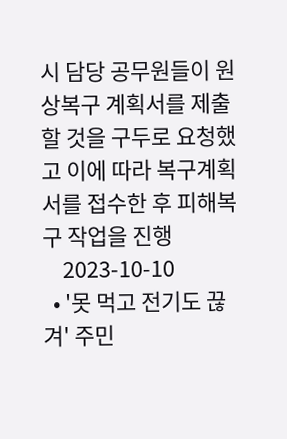시 담당 공무원들이 원상복구 계획서를 제출할 것을 구두로 요청했고 이에 따라 복구계획서를 접수한 후 피해복구 작업을 진행
    2023-10-10
  • '못 먹고 전기도 끊겨' 주민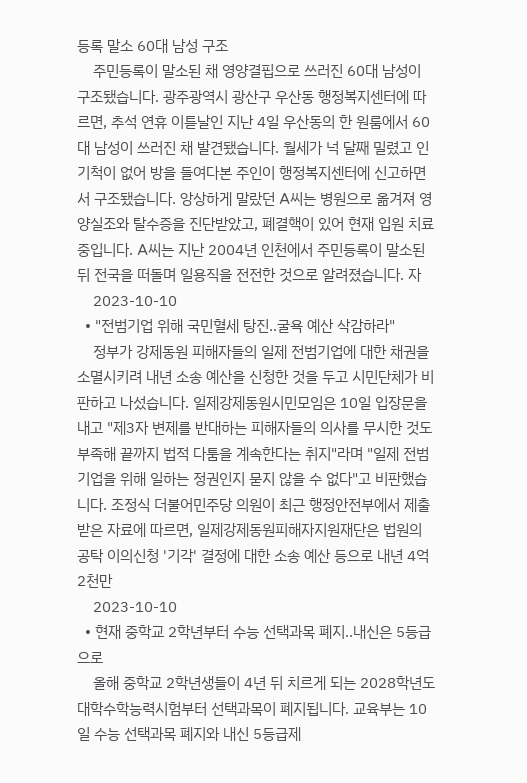등록 말소 60대 남성 구조
    주민등록이 말소된 채 영양결핍으로 쓰러진 60대 남성이 구조됐습니다. 광주광역시 광산구 우산동 행정복지센터에 따르면, 추석 연휴 이튿날인 지난 4일 우산동의 한 원룸에서 60대 남성이 쓰러진 채 발견됐습니다. 월세가 넉 달째 밀렸고 인기척이 없어 방을 들여다본 주인이 행정복지센터에 신고하면서 구조됐습니다. 앙상하게 말랐던 A씨는 병원으로 옮겨져 영양실조와 탈수증을 진단받았고, 폐결핵이 있어 현재 입원 치료 중입니다. A씨는 지난 2004년 인천에서 주민등록이 말소된 뒤 전국을 떠돌며 일용직을 전전한 것으로 알려졌습니다. 자
    2023-10-10
  • "전범기업 위해 국민혈세 탕진..굴욕 예산 삭감하라"
    정부가 강제동원 피해자들의 일제 전범기업에 대한 채권을 소멸시키려 내년 소송 예산을 신청한 것을 두고 시민단체가 비판하고 나섰습니다. 일제강제동원시민모임은 10일 입장문을 내고 "제3자 변제를 반대하는 피해자들의 의사를 무시한 것도 부족해 끝까지 법적 다툼을 계속한다는 취지"라며 "일제 전범기업을 위해 일하는 정권인지 묻지 않을 수 없다"고 비판했습니다. 조정식 더불어민주당 의원이 최근 행정안전부에서 제출받은 자료에 따르면, 일제강제동원피해자지원재단은 법원의 공탁 이의신청 '기각' 결정에 대한 소송 예산 등으로 내년 4억 2천만
    2023-10-10
  • 현재 중학교 2학년부터 수능 선택과목 폐지..내신은 5등급으로
    올해 중학교 2학년생들이 4년 뒤 치르게 되는 2028학년도 대학수학능력시험부터 선택과목이 폐지됩니다. 교육부는 10일 수능 선택과목 폐지와 내신 5등급제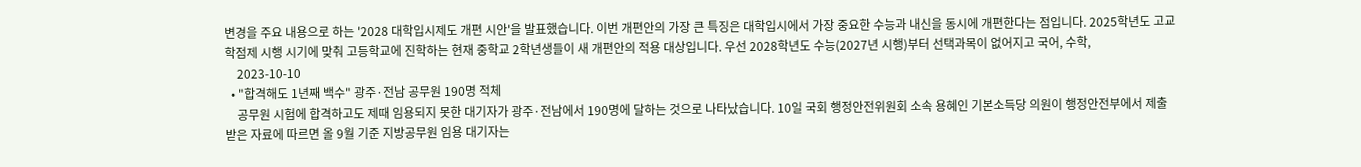변경을 주요 내용으로 하는 '2028 대학입시제도 개편 시안'을 발표했습니다. 이번 개편안의 가장 큰 특징은 대학입시에서 가장 중요한 수능과 내신을 동시에 개편한다는 점입니다. 2025학년도 고교학점제 시행 시기에 맞춰 고등학교에 진학하는 현재 중학교 2학년생들이 새 개편안의 적용 대상입니다. 우선 2028학년도 수능(2027년 시행)부터 선택과목이 없어지고 국어, 수학,
    2023-10-10
  • "합격해도 1년째 백수" 광주·전남 공무원 190명 적체
    공무원 시험에 합격하고도 제때 임용되지 못한 대기자가 광주·전남에서 190명에 달하는 것으로 나타났습니다. 10일 국회 행정안전위원회 소속 용혜인 기본소득당 의원이 행정안전부에서 제출받은 자료에 따르면 올 9월 기준 지방공무원 임용 대기자는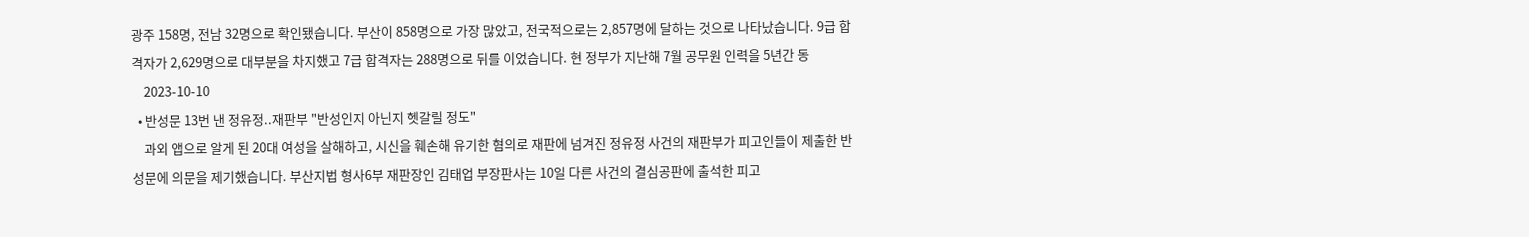광주 158명, 전남 32명으로 확인됐습니다. 부산이 858명으로 가장 많았고, 전국적으로는 2,857명에 달하는 것으로 나타났습니다. 9급 합격자가 2,629명으로 대부분을 차지했고 7급 합격자는 288명으로 뒤를 이었습니다. 현 정부가 지난해 7월 공무원 인력을 5년간 동
    2023-10-10
  • 반성문 13번 낸 정유정..재판부 "반성인지 아닌지 헷갈릴 정도"
    과외 앱으로 알게 된 20대 여성을 살해하고, 시신을 훼손해 유기한 혐의로 재판에 넘겨진 정유정 사건의 재판부가 피고인들이 제출한 반성문에 의문을 제기했습니다. 부산지법 형사6부 재판장인 김태업 부장판사는 10일 다른 사건의 결심공판에 출석한 피고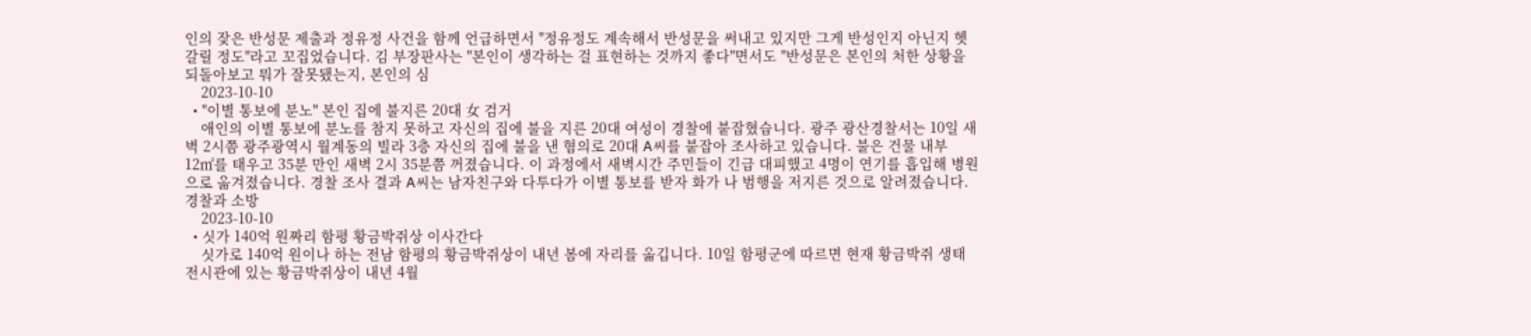인의 잦은 반성문 제출과 정유정 사건을 함께 언급하면서 "정유정도 계속해서 반성문을 써내고 있지만 그게 반성인지 아닌지 헷갈릴 정도"라고 꼬집었습니다. 김 부장판사는 "본인이 생각하는 걸 표현하는 것까지 좋다"면서도 "반성문은 본인의 처한 상황을 되돌아보고 뭐가 잘못됐는지, 본인의 심
    2023-10-10
  • "이별 통보에 분노" 본인 집에 불지른 20대 女 검거
    애인의 이별 통보에 분노를 참지 못하고 자신의 집에 불을 지른 20대 여성이 경찰에 붙잡혔습니다. 광주 광산경찰서는 10일 새벽 2시쯤 광주광역시 월계동의 빌라 3층 자신의 집에 불을 낸 혐의로 20대 A씨를 붙잡아 조사하고 있습니다. 불은 건물 내부 12㎡를 태우고 35분 만인 새벽 2시 35분쯤 꺼졌습니다. 이 과정에서 새벽시간 주민들이 긴급 대피했고 4명이 연기를 흡입해 병원으로 옮겨졌습니다. 경찰 조사 결과 A씨는 남자친구와 다투다가 이별 통보를 받자 화가 나 범행을 저지른 것으로 알려졌습니다. 경찰과 소방
    2023-10-10
  • 싯가 140억 원짜리 함평 황금박쥐상 이사간다
    싯가로 140억 원이나 하는 전남 함평의 황금박쥐상이 내년 봄에 자리를 옮깁니다. 10일 함평군에 따르면 현재 황금박쥐 생태전시관에 있는 황금박쥐상이 내년 4월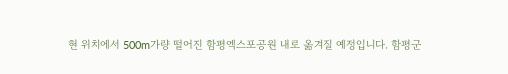현 위치에서 500m가량 떨어진 함평엑스포공원 내로 옮겨질 예정입니다. 함평군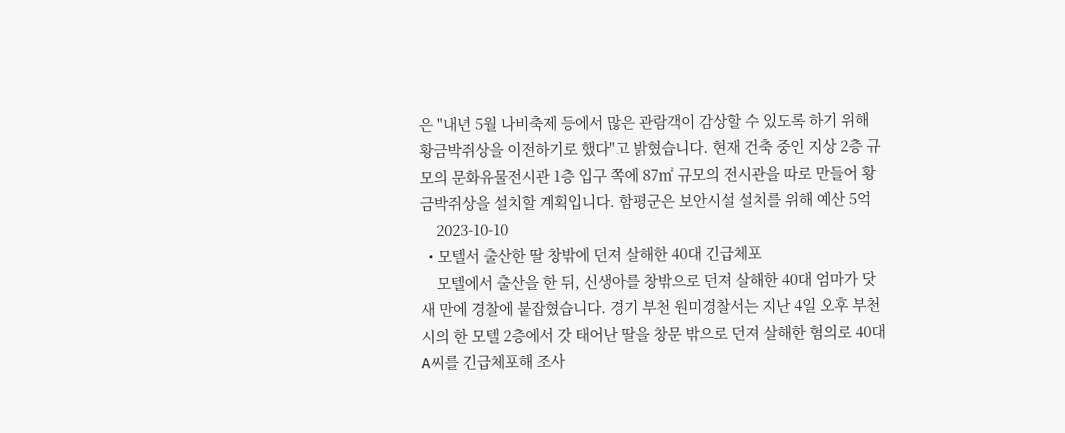은 "내년 5월 나비축제 등에서 많은 관람객이 감상할 수 있도록 하기 위해 황금박쥐상을 이전하기로 했다"고 밝혔습니다. 현재 건축 중인 지상 2층 규모의 문화유물전시관 1층 입구 쪽에 87㎡ 규모의 전시관을 따로 만들어 황금박쥐상을 설치할 계획입니다. 함평군은 보안시설 설치를 위해 예산 5억
    2023-10-10
  • 모텔서 출산한 딸 창밖에 던져 살해한 40대 긴급체포
    모텔에서 출산을 한 뒤, 신생아를 창밖으로 던져 살해한 40대 엄마가 닷새 만에 경찰에 붙잡혔습니다. 경기 부천 원미경찰서는 지난 4일 오후 부천시의 한 모텔 2층에서 갓 태어난 딸을 창문 밖으로 던져 살해한 혐의로 40대 A씨를 긴급체포해 조사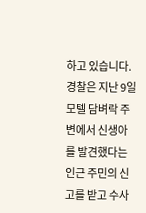하고 있습니다. 경찰은 지난 9일 모텔 담벼락 주변에서 신생아를 발견했다는 인근 주민의 신고를 받고 수사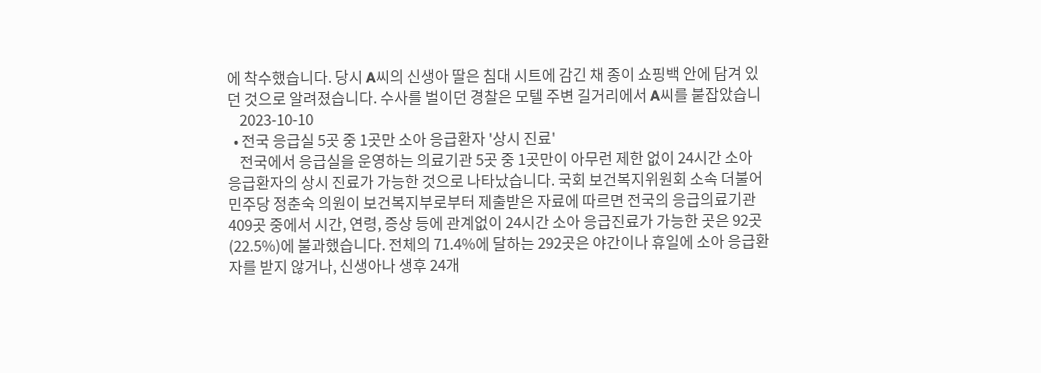에 착수했습니다. 당시 A씨의 신생아 딸은 침대 시트에 감긴 채 종이 쇼핑백 안에 담겨 있던 것으로 알려졌습니다. 수사를 벌이던 경찰은 모텔 주변 길거리에서 A씨를 붙잡았습니
    2023-10-10
  • 전국 응급실 5곳 중 1곳만 소아 응급환자 '상시 진료'
    전국에서 응급실을 운영하는 의료기관 5곳 중 1곳만이 아무런 제한 없이 24시간 소아 응급환자의 상시 진료가 가능한 것으로 나타났습니다. 국회 보건복지위원회 소속 더불어민주당 정춘숙 의원이 보건복지부로부터 제출받은 자료에 따르면 전국의 응급의료기관 409곳 중에서 시간, 연령, 증상 등에 관계없이 24시간 소아 응급진료가 가능한 곳은 92곳(22.5%)에 불과했습니다. 전체의 71.4%에 달하는 292곳은 야간이나 휴일에 소아 응급환자를 받지 않거나, 신생아나 생후 24개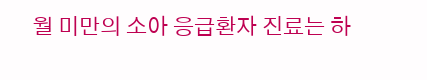월 미만의 소아 응급환자 진료는 하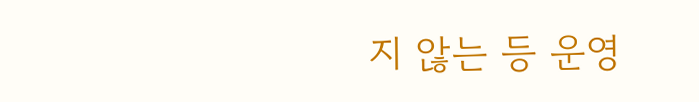지 않는 등 운영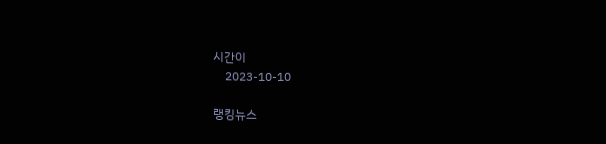시간이
    2023-10-10

랭킹뉴스